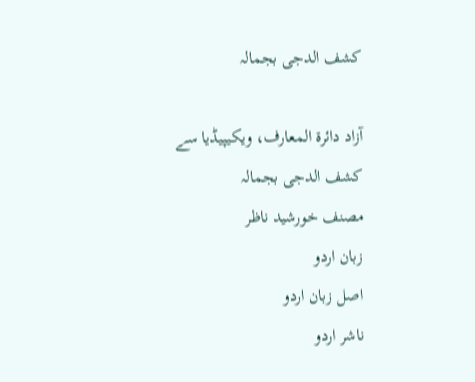کشف الدجی بجمالہ

آزاد دائرۃ المعارف، ویکیپیڈیا سے
کشف الدجی بجمالہ
مصنف خورشید ناظر
زبان اردو
اصل زبان اردو
ناشر اردو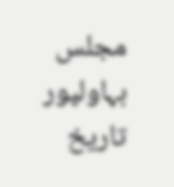مجلس بہاولپور
تاریخ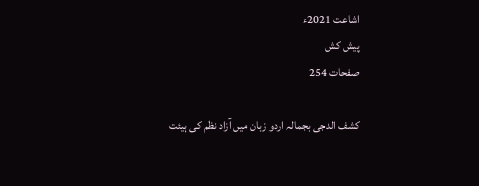اشاعت 2021ء
پیش کش
صفحات 254

کشف الدجی بجمالہ اردو زبان میں آزاد نظم کی ہیئت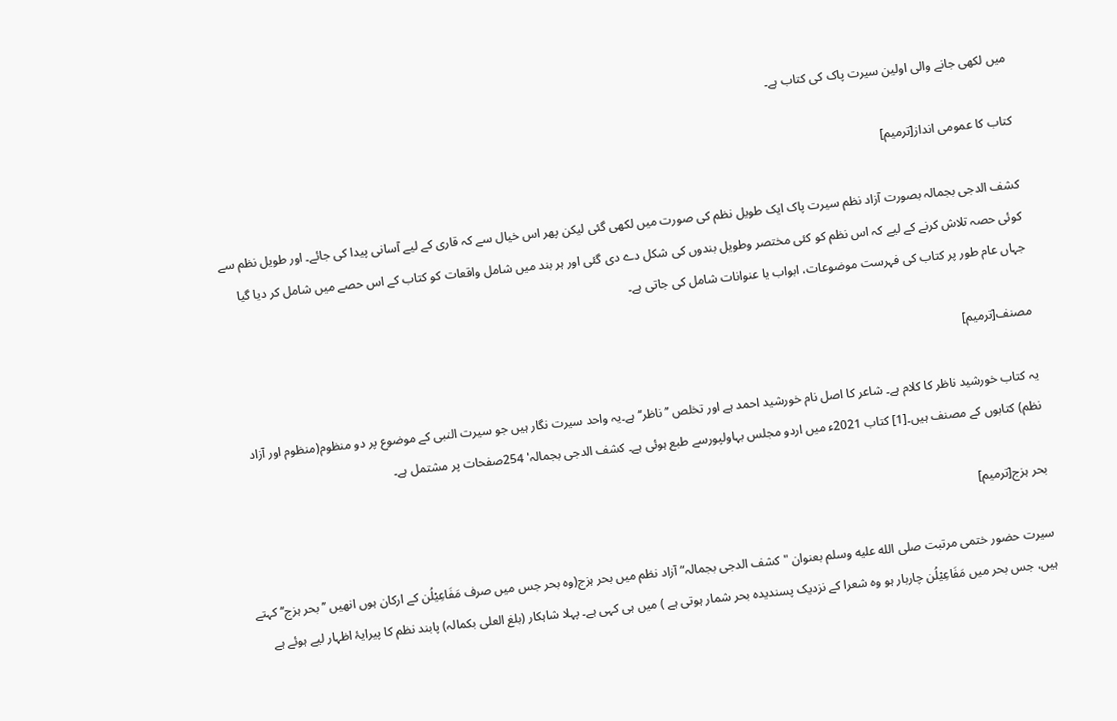میں لکھی جانے والی اولین سیرت پاک کی کتاب ہے۔

کتاب کا عمومی انداز[ترمیم]

کشف الدجی بجمالہ بصورت آزاد نظم سیرت پاک ایک طویل نظم کی صورت میں لکھی گئی لیکن پھر اس خیال سے کہ قاری کے لیے آسانی پیدا کی جائے۔ اور طویل نظم سے کوئی حصہ تلاش کرنے کے لیے کہ اس نظم کو کئی مختصر وطویل بندوں کی شکل دے دی گئی اور ہر بند میں شامل واقعات کو کتاب کے اس حصے میں شامل کر دیا گیا جہاں عام طور پر کتاب کی فہرست موضوعات، ابواب یا عنوانات شامل کی جاتی ہے۔

مصنف[ترمیم]

یہ کتاب خورشید ناظر کا کلام ہے۔ شاعر کا اصل نام خورشید احمد ہے اور تخلص ’’ناظر‘‘ ہے۔یہ واحد سیرت نگار ہیں جو سیرت النبی کے موضوع پر دو منظوم(منظوم اور آزاد نظم) کتابوں کے مصنف ہیں۔[1] کتاب 2021ء میں اردو مجلس بہاولپورسے طبع ہوئی ہے۔ کشف الدجی بجمالہ' 254صفحات پر مشتمل ہے۔

بحر ہزج[ترمیم]

سیرت حضور ختمی مرتبت صلى الله عليه وسلم بعنوان " کشف الدجی بجمالہ“ آزاد نظم میں بحر ہزج(وہ بحر جس میں صرف مَفَاعِیْلُن کے ارکان ہوں انھیں ’’بحر ہزج‘‘ کہتے ہیں، جس بحر میں مَفَاعِیْلُن چاربار ہو وہ شعرا کے نزدیک پسندیدہ بحر شمار ہوتی ہے ) میں ہی کہی ہے۔ پہلا شاہکار (بلغ العلی بکمالہ) پابند نظم کا پیرایۂ اظہار لیے ہوئے ہے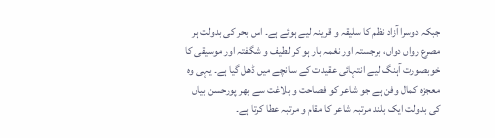جبکہ دوسرا آزاد نظم کا سلیقہ و قرینہ لیے ہوئے ہے۔ اس بحر کی بدولت ہر مصرع رواں دواں، برجستہ اور نغمہ بار ہو کر لطیف و شگفتہ اور موسیقی کا خوبصورت آہنگ لیے انتہائی عقیدت کے سانچے میں ڈھل گیا ہے۔ یہی وہ معجزہ کمال وفن ہے جو شاعر کو فصاحت و بلاغت سے بھر پورحسن بیاں کی بدولت ایک بلند مرتبہ شاعر کا مقام و مرتبہ عطا کرتا ہے۔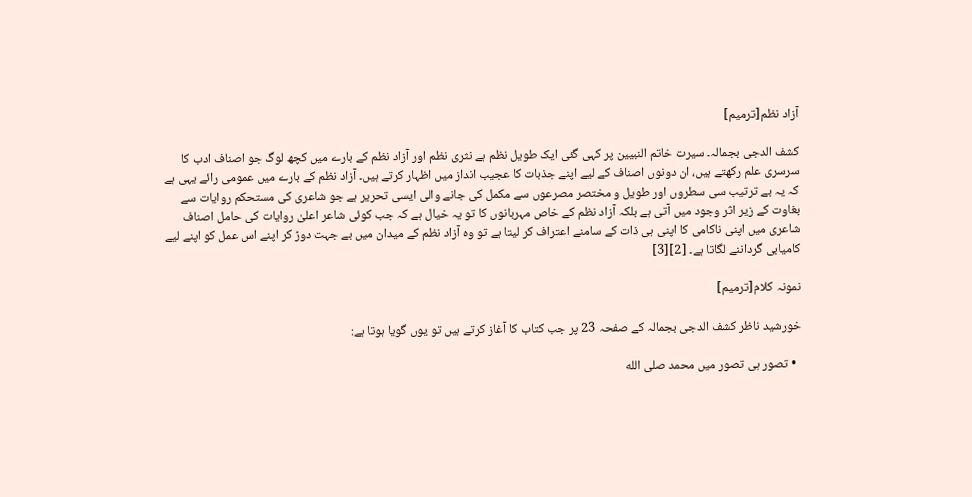آزاد نظم[ترمیم]

کشف الدجی بجمالہ۔ سیرت خاتم النبیین پر کہی گئی ایک طویل نظم ہے نثری نظم اور آزاد نظم کے بارے میں کچھ لوگ جو اصناف ادب کا سرسری علم رکھتے ہیں، ان دونوں اصناف کے لیے اپنے جذبات کا عجیب انداز میں اظہار کرتے ہیں۔ آزاد نظم کے بارے میں عمومی رائے یہی ہے کہ یہ بے ترتیب سی سطروں اور طویل و مختصر مصرعوں سے مکمل کی جانے والی ایسی تحریر ہے جو شاعری کی مستحکم روایات سے بغاوت کے زیر اثر وجود میں آتی ہے بلکہ آزاد نظم کے خاص مہربانوں کا تو یہ خیال ہے کہ جب کوئی شاعر اعلیٰ روایات کی حامل اصناف شاعری میں اپنی ناکامی کا اپنی ہی ذات کے سامنے اعتراف کر لیتا ہے تو وہ آزاد نظم کے میدان میں بے جہت دوڑ کر اپنے اس عمل کو اپنے لیے کامیابی گرداننے لگاتا ہے۔ [2][3]

نمونہ کلام[ترمیم]

خورشید ناظر کشف الدجی بجمالہ کے صفحہ 23 پر جب کتاب کا آغاز کرتے ہیں تو یوں گویا ہوتا ہے:

  • تصور ہی تصور میں محمد صلى الله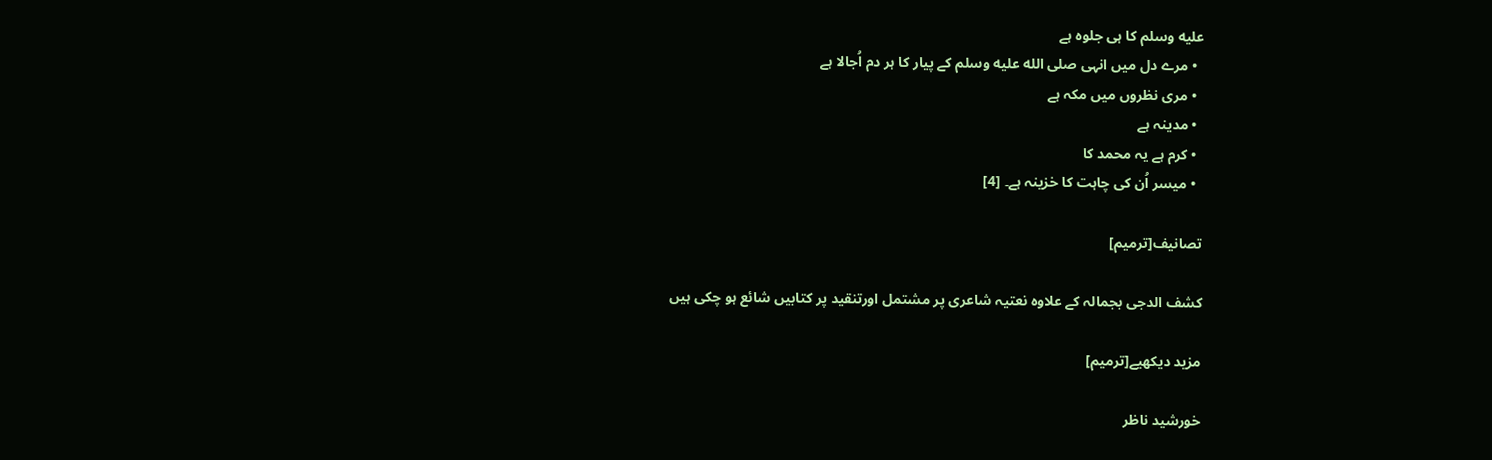عليه وسلم کا ہی جلوہ ہے
  • مرے دل میں انہی صلى الله عليه وسلم کے پیار کا ہر دم اُجالا ہے
  • مری نظروں میں مکہ ہے
  • مدینہ ہے
  • کرم ہے یہ محمد کا
  • میسر اُن کی چاہت کا خزینہ ہے۔ [4]

تصانیف[ترمیم]

کشف الدجی بجمالہ کے علاوہ نعتیہ شاعری پر مشتمل اورتنقید پر کتابیں شائع ہو چکی ہیں

مزید دیکھیے[ترمیم]

خورشید ناظر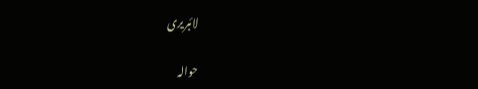لائبریری

حوالہ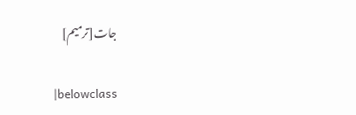جات[ترمیم]

|belowclass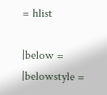= hlist

|below = |belowstyle =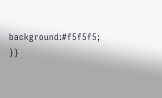background:#f5f5f5; }}